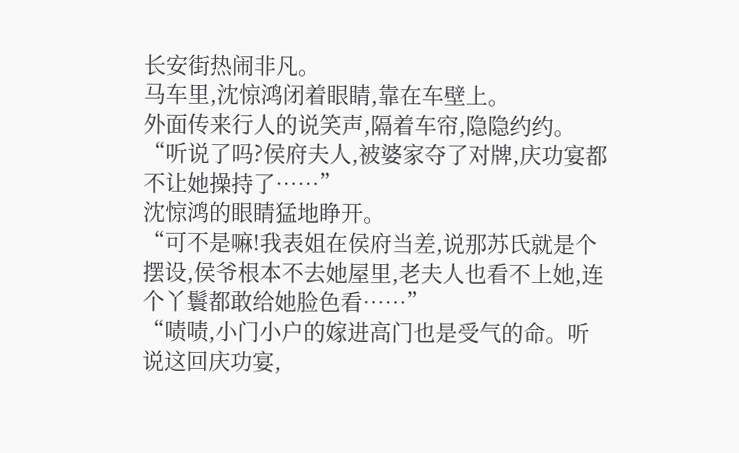长安街热闹非凡。
马车里,沈惊鸿闭着眼睛,靠在车壁上。
外面传来行人的说笑声,隔着车帘,隐隐约约。
“听说了吗?侯府夫人,被婆家夺了对牌,庆功宴都不让她操持了……”
沈惊鸿的眼睛猛地睁开。
“可不是嘛!我表姐在侯府当差,说那苏氏就是个摆设,侯爷根本不去她屋里,老夫人也看不上她,连个丫鬟都敢给她脸色看……”
“啧啧,小门小户的嫁进高门也是受气的命。听说这回庆功宴,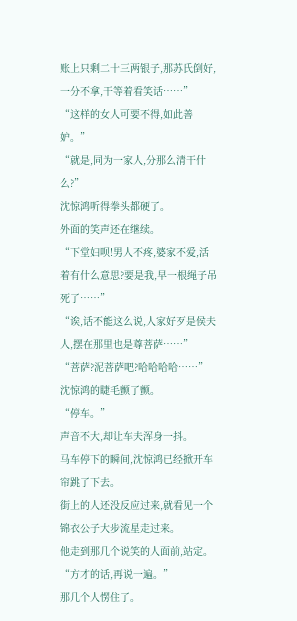账上只剩二十三两银子,那苏氏倒好,一分不拿,干等着看笑话……”
“这样的女人可要不得,如此善妒。”
“就是,同为一家人,分那么清干什么?”
沈惊鸿听得拳头都硬了。
外面的笑声还在继续。
“下堂妇呗!男人不疼,婆家不爱,活着有什么意思?要是我,早一根绳子吊死了……”
“诶,话不能这么说,人家好歹是侯夫人,摆在那里也是尊菩萨……”
“菩萨?泥菩萨吧?哈哈哈哈……”
沈惊鸿的睫毛颤了颤。
“停车。”
声音不大,却让车夫浑身一抖。
马车停下的瞬间,沈惊鸿已经掀开车帘跳了下去。
街上的人还没反应过来,就看见一个锦衣公子大步流星走过来。
他走到那几个说笑的人面前,站定。
“方才的话,再说一遍。”
那几个人愣住了。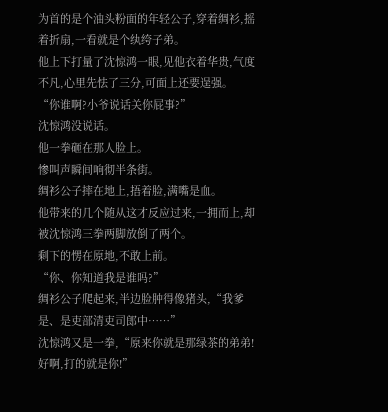为首的是个油头粉面的年轻公子,穿着绸衫,摇着折扇,一看就是个纨绔子弟。
他上下打量了沈惊鸿一眼,见他衣着华贵,气度不凡,心里先怯了三分,可面上还要逞强。
“你谁啊?小爷说话关你屁事?”
沈惊鸿没说话。
他一拳砸在那人脸上。
惨叫声瞬间响彻半条街。
绸衫公子摔在地上,捂着脸,满嘴是血。
他带来的几个随从这才反应过来,一拥而上,却被沈惊鸿三拳两脚放倒了两个。
剩下的愣在原地,不敢上前。
“你、你知道我是谁吗?”
绸衫公子爬起来,半边脸肿得像猪头,“我爹是、是吏部清吏司郎中……”
沈惊鸿又是一拳,“原来你就是那绿茶的弟弟!好啊,打的就是你!”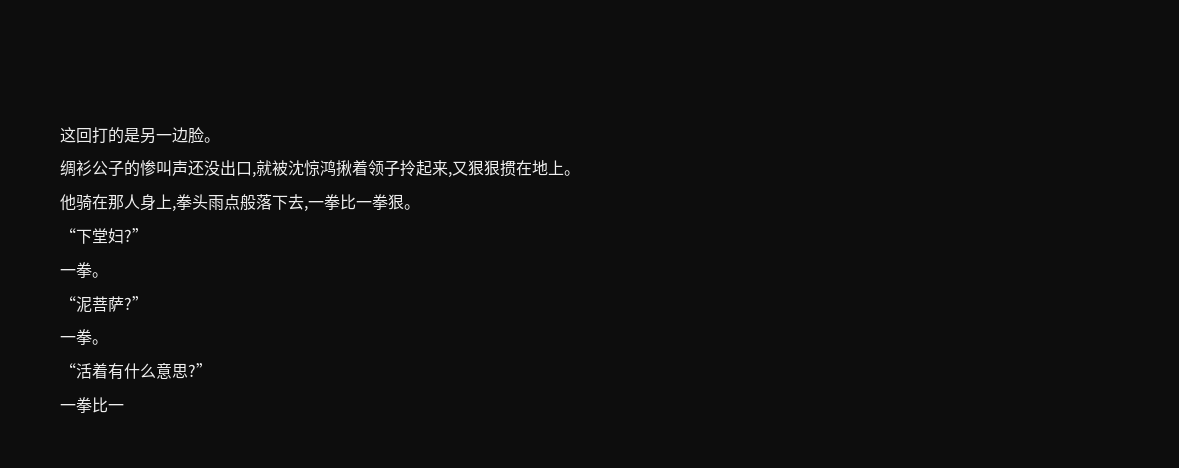这回打的是另一边脸。
绸衫公子的惨叫声还没出口,就被沈惊鸿揪着领子拎起来,又狠狠掼在地上。
他骑在那人身上,拳头雨点般落下去,一拳比一拳狠。
“下堂妇?”
一拳。
“泥菩萨?”
一拳。
“活着有什么意思?”
一拳比一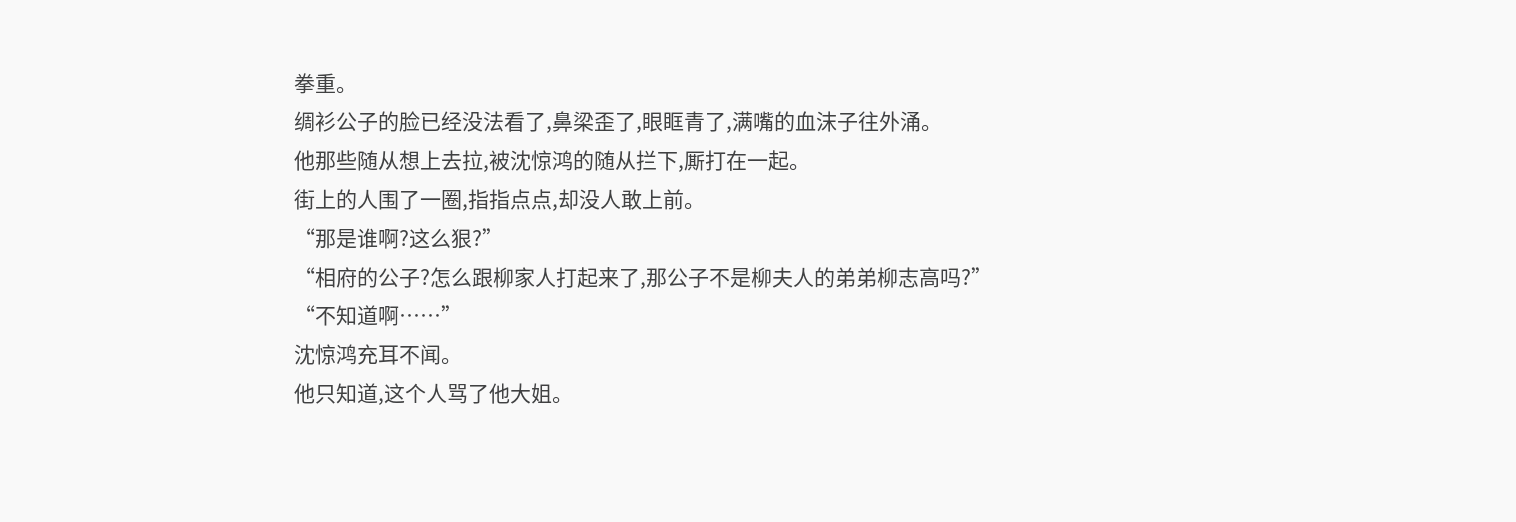拳重。
绸衫公子的脸已经没法看了,鼻梁歪了,眼眶青了,满嘴的血沫子往外涌。
他那些随从想上去拉,被沈惊鸿的随从拦下,厮打在一起。
街上的人围了一圈,指指点点,却没人敢上前。
“那是谁啊?这么狠?”
“相府的公子?怎么跟柳家人打起来了,那公子不是柳夫人的弟弟柳志高吗?”
“不知道啊……”
沈惊鸿充耳不闻。
他只知道,这个人骂了他大姐。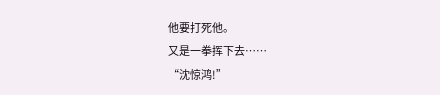他要打死他。
又是一拳挥下去……
“沈惊鸿!”